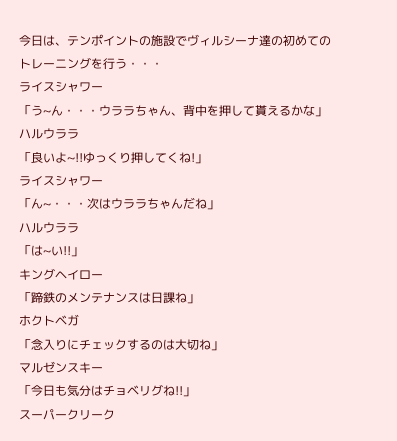今日は、テンポイントの施設でヴィルシーナ達の初めてのトレーニングを行う・・・
ライスシャワー
「う~ん・・・ウララちゃん、背中を押して貰えるかな」
ハルウララ
「良いよ~!!ゆっくり押してくね!」
ライスシャワー
「ん~・・・次はウララちゃんだね」
ハルウララ
「は~い!!」
キングヘイロー
「蹄鉄のメンテナンスは日課ね」
ホクトベガ
「念入りにチェックするのは大切ね」
マルゼンスキー
「今日も気分はチョベリグね!!」
スーパークリーク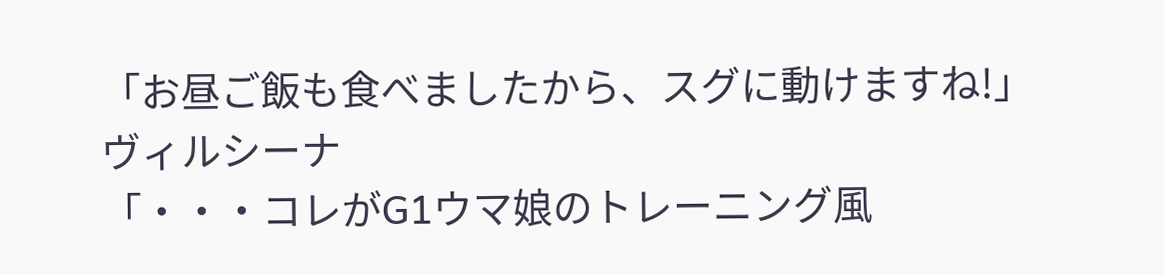「お昼ご飯も食べましたから、スグに動けますね!」
ヴィルシーナ
「・・・コレがG1ウマ娘のトレーニング風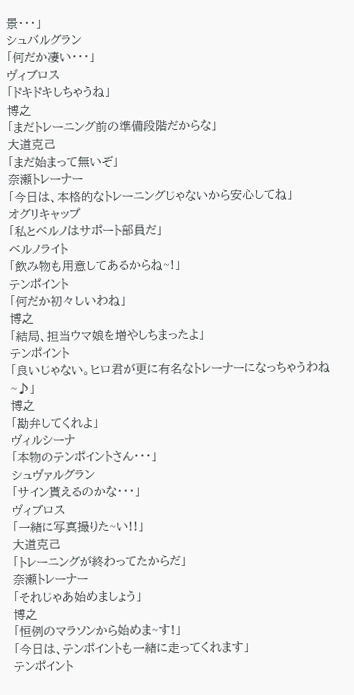景・・・」
シュバルグラン
「何だか凄い・・・」
ヴィブロス
「ドキドキしちゃうね」
博之
「まだトレーニング前の準備段階だからな」
大道克己
「まだ始まって無いぞ」
奈瀬トレーナー
「今日は、本格的なトレーニングじゃないから安心してね」
オグリキャップ
「私とベルノはサポート部員だ」
ベルノライト
「飲み物も用意してあるからね~!」
テンポイント
「何だか初々しいわね」
博之
「結局、担当ウマ娘を増やしちまったよ」
テンポイント
「良いじゃない。ヒロ君が更に有名なトレーナーになっちゃうわね~♪」
博之
「勘弁してくれよ」
ヴィルシーナ
「本物のテンポイントさん・・・」
シュヴァルグラン
「サイン貰えるのかな・・・」
ヴィブロス
「一緒に写真撮りた~い!!」
大道克己
「トレーニングが終わってたからだ」
奈瀬トレーナー
「それじゃあ始めましょう」
博之
「恒例のマラソンから始めま~す!」
「今日は、テンポイントも一緒に走ってくれます」
テンポイント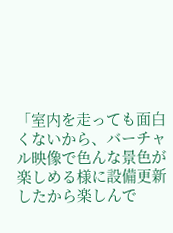「室内を走っても面白くないから、バーチャル映像で色んな景色が楽しめる様に設備更新したから楽しんで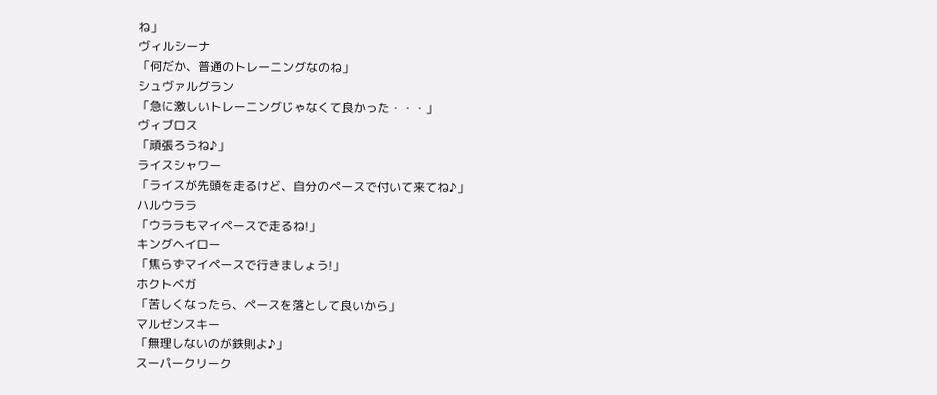ね」
ヴィルシーナ
「何だか、普通のトレーニングなのね」
シュヴァルグラン
「急に激しいトレーニングじゃなくて良かった・・・」
ヴィブロス
「頑張ろうね♪」
ライスシャワー
「ライスが先頭を走るけど、自分のペースで付いて来てね♪」
ハルウララ
「ウララもマイペースで走るね!」
キングヘイロー
「焦らずマイペースで行きましょう!」
ホクトベガ
「苦しくなったら、ペースを落として良いから」
マルゼンスキー
「無理しないのが鉄則よ♪」
スーパークリーク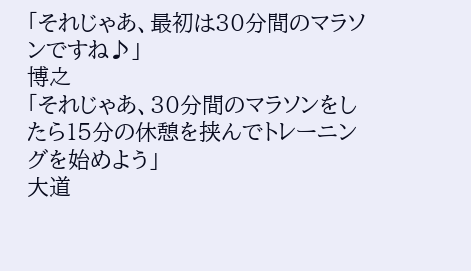「それじゃあ、最初は30分間のマラソンですね♪」
博之
「それじゃあ、30分間のマラソンをしたら15分の休憩を挟んでトレーニングを始めよう」
大道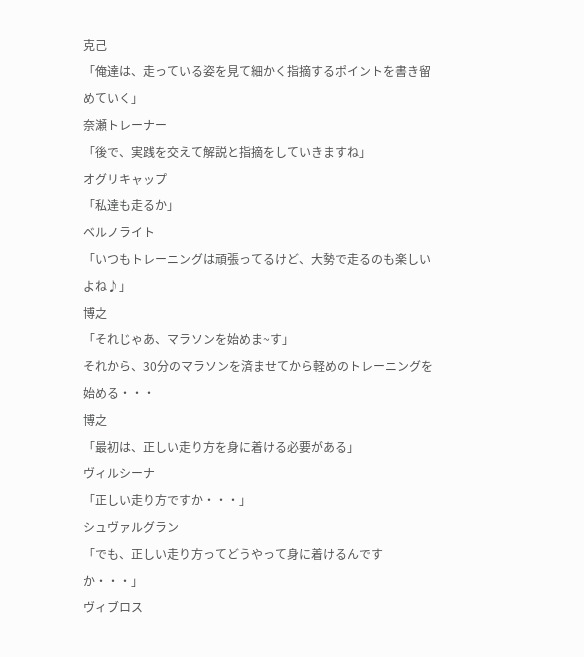克己
「俺達は、走っている姿を見て細かく指摘するポイントを書き留めていく」
奈瀬トレーナー
「後で、実践を交えて解説と指摘をしていきますね」
オグリキャップ
「私達も走るか」
ベルノライト
「いつもトレーニングは頑張ってるけど、大勢で走るのも楽しいよね♪」
博之
「それじゃあ、マラソンを始めま~す」
それから、30分のマラソンを済ませてから軽めのトレーニングを始める・・・
博之
「最初は、正しい走り方を身に着ける必要がある」
ヴィルシーナ
「正しい走り方ですか・・・」
シュヴァルグラン
「でも、正しい走り方ってどうやって身に着けるんですか・・・」
ヴィブロス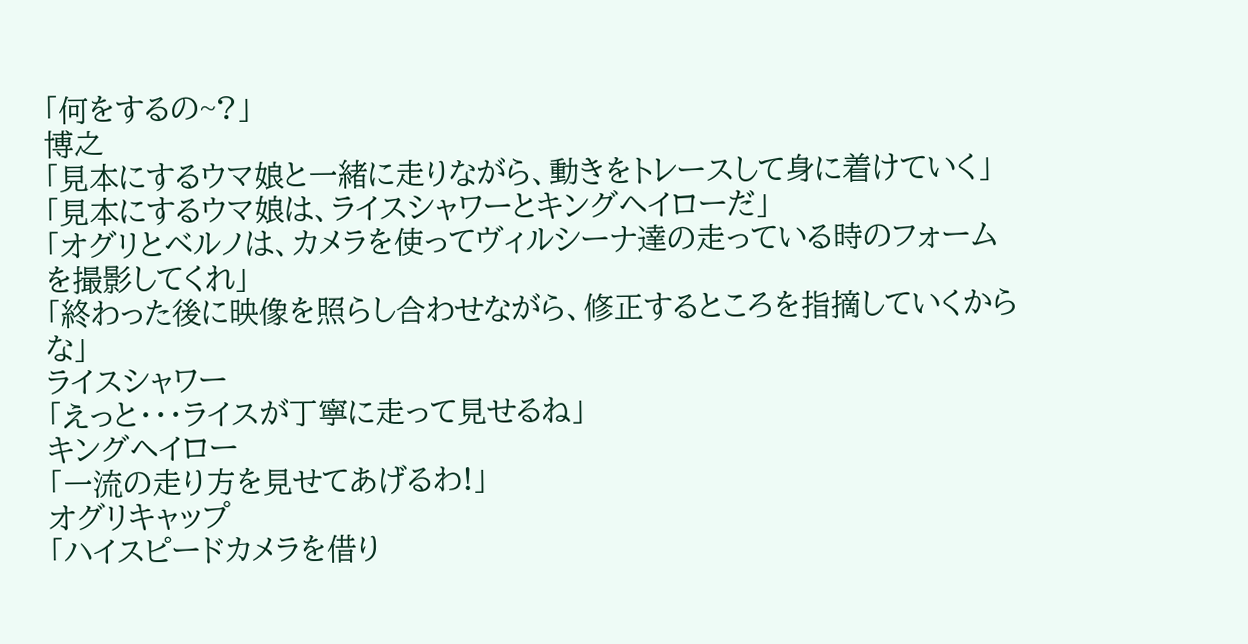「何をするの~?」
博之
「見本にするウマ娘と一緒に走りながら、動きをトレースして身に着けていく」
「見本にするウマ娘は、ライスシャワーとキングヘイローだ」
「オグリとベルノは、カメラを使ってヴィルシーナ達の走っている時のフォームを撮影してくれ」
「終わった後に映像を照らし合わせながら、修正するところを指摘していくからな」
ライスシャワー
「えっと・・・ライスが丁寧に走って見せるね」
キングヘイロー
「一流の走り方を見せてあげるわ!」
オグリキャップ
「ハイスピードカメラを借り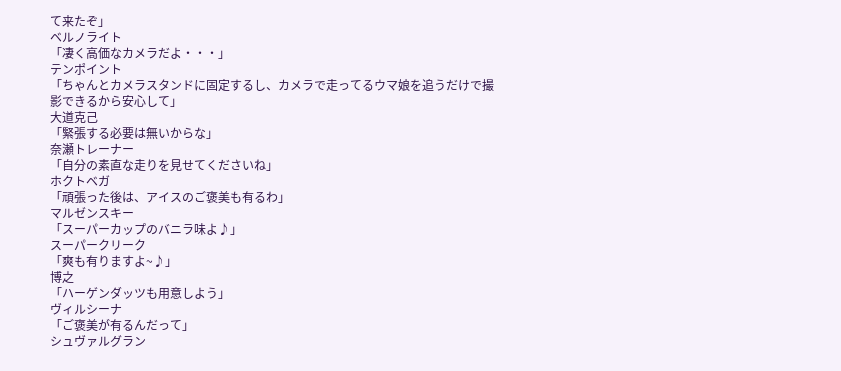て来たぞ」
ベルノライト
「凄く高価なカメラだよ・・・」
テンポイント
「ちゃんとカメラスタンドに固定するし、カメラで走ってるウマ娘を追うだけで撮影できるから安心して」
大道克己
「緊張する必要は無いからな」
奈瀬トレーナー
「自分の素直な走りを見せてくださいね」
ホクトベガ
「頑張った後は、アイスのご褒美も有るわ」
マルゼンスキー
「スーパーカップのバニラ味よ♪」
スーパークリーク
「爽も有りますよ~♪」
博之
「ハーゲンダッツも用意しよう」
ヴィルシーナ
「ご褒美が有るんだって」
シュヴァルグラン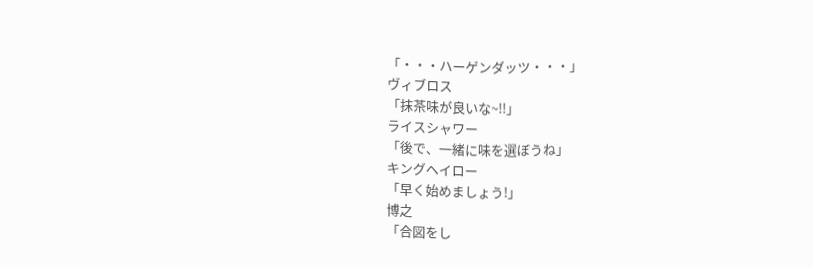「・・・ハーゲンダッツ・・・」
ヴィブロス
「抹茶味が良いな~!!」
ライスシャワー
「後で、一緒に味を選ぼうね」
キングヘイロー
「早く始めましょう!」
博之
「合図をし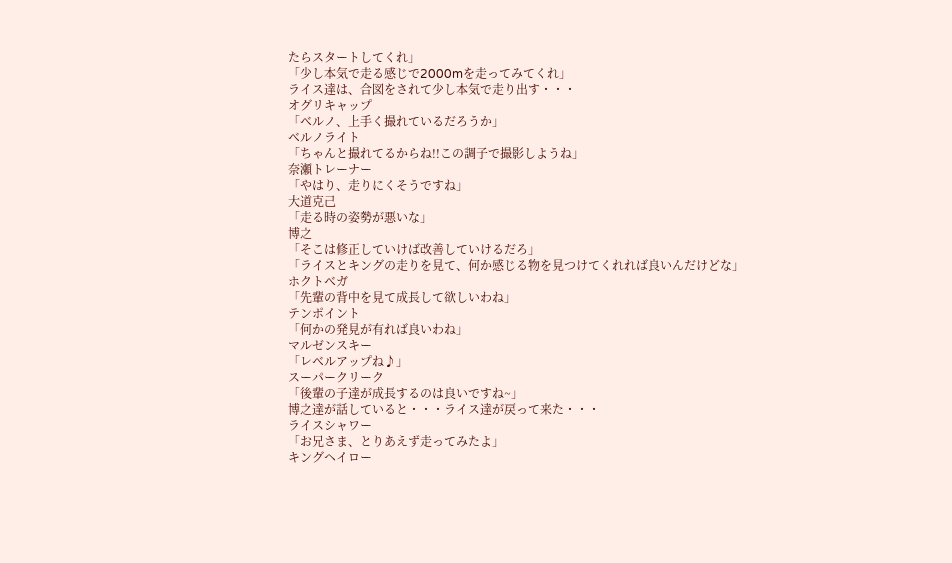たらスタートしてくれ」
「少し本気で走る感じで2000mを走ってみてくれ」
ライス達は、合図をされて少し本気で走り出す・・・
オグリキャップ
「ベルノ、上手く撮れているだろうか」
ベルノライト
「ちゃんと撮れてるからね!!この調子で撮影しようね」
奈瀬トレーナー
「やはり、走りにくそうですね」
大道克己
「走る時の姿勢が悪いな」
博之
「そこは修正していけば改善していけるだろ」
「ライスとキングの走りを見て、何か感じる物を見つけてくれれば良いんだけどな」
ホクトベガ
「先輩の背中を見て成長して欲しいわね」
テンポイント
「何かの発見が有れば良いわね」
マルゼンスキー
「レベルアップね♪」
スーパークリーク
「後輩の子達が成長するのは良いですね~」
博之達が話していると・・・ライス達が戻って来た・・・
ライスシャワー
「お兄さま、とりあえず走ってみたよ」
キングヘイロー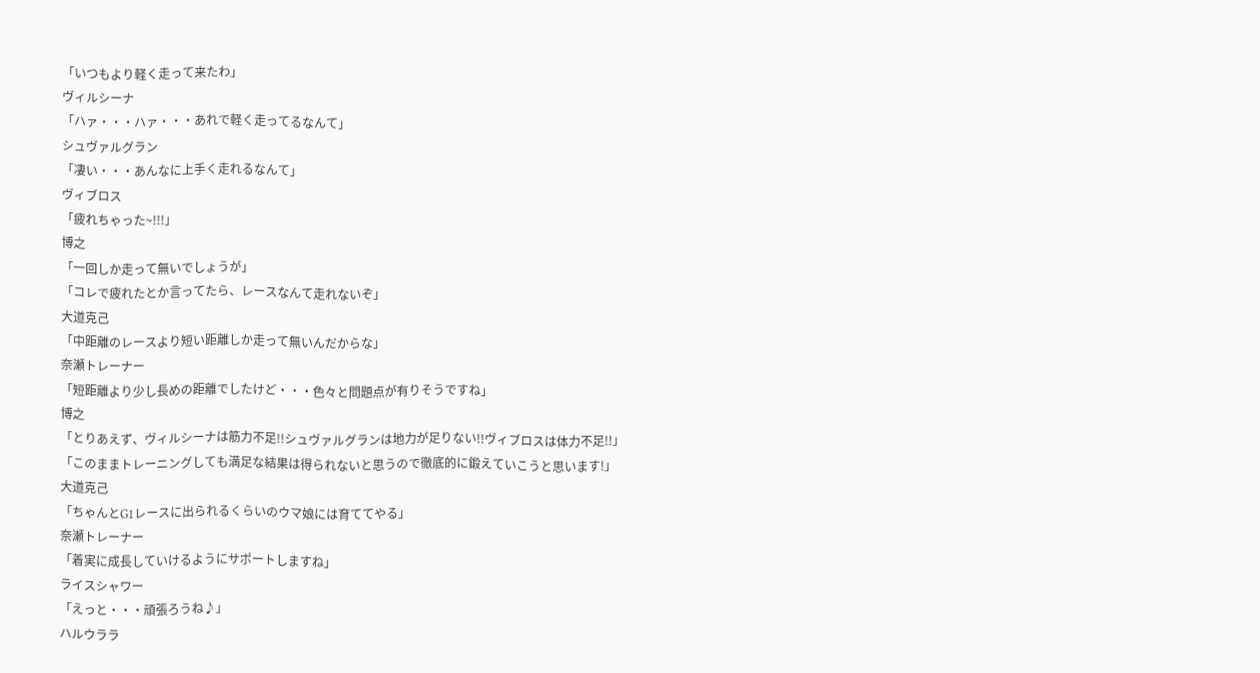「いつもより軽く走って来たわ」
ヴィルシーナ
「ハァ・・・ハァ・・・あれで軽く走ってるなんて」
シュヴァルグラン
「凄い・・・あんなに上手く走れるなんて」
ヴィブロス
「疲れちゃった~!!!」
博之
「一回しか走って無いでしょうが」
「コレで疲れたとか言ってたら、レースなんて走れないぞ」
大道克己
「中距離のレースより短い距離しか走って無いんだからな」
奈瀬トレーナー
「短距離より少し長めの距離でしたけど・・・色々と問題点が有りそうですね」
博之
「とりあえず、ヴィルシーナは筋力不足!!シュヴァルグランは地力が足りない!!ヴィブロスは体力不足!!」
「このままトレーニングしても満足な結果は得られないと思うので徹底的に鍛えていこうと思います!」
大道克己
「ちゃんとG1レースに出られるくらいのウマ娘には育ててやる」
奈瀬トレーナー
「着実に成長していけるようにサポートしますね」
ライスシャワー
「えっと・・・頑張ろうね♪」
ハルウララ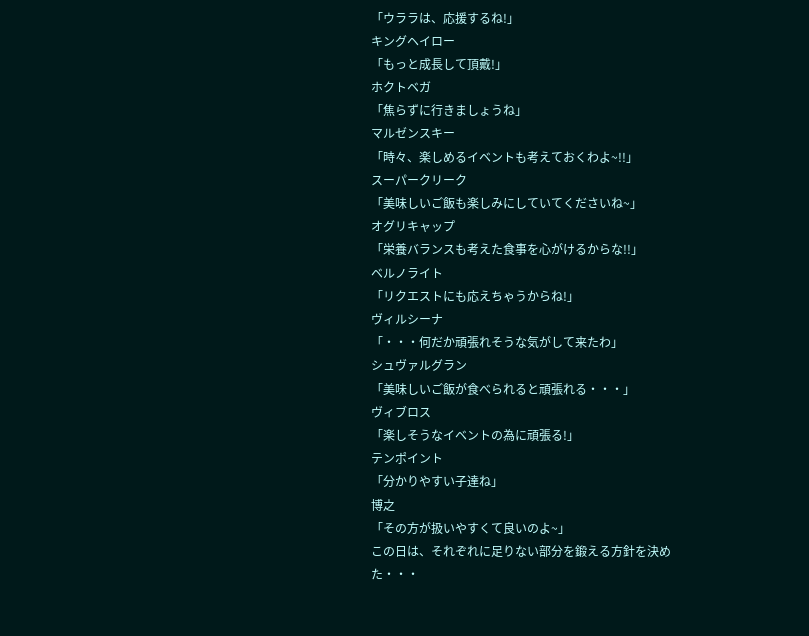「ウララは、応援するね!」
キングヘイロー
「もっと成長して頂戴!」
ホクトベガ
「焦らずに行きましょうね」
マルゼンスキー
「時々、楽しめるイベントも考えておくわよ~!!」
スーパークリーク
「美味しいご飯も楽しみにしていてくださいね~」
オグリキャップ
「栄養バランスも考えた食事を心がけるからな!!」
ベルノライト
「リクエストにも応えちゃうからね!」
ヴィルシーナ
「・・・何だか頑張れそうな気がして来たわ」
シュヴァルグラン
「美味しいご飯が食べられると頑張れる・・・」
ヴィブロス
「楽しそうなイベントの為に頑張る!」
テンポイント
「分かりやすい子達ね」
博之
「その方が扱いやすくて良いのよ~」
この日は、それぞれに足りない部分を鍛える方針を決めた・・・